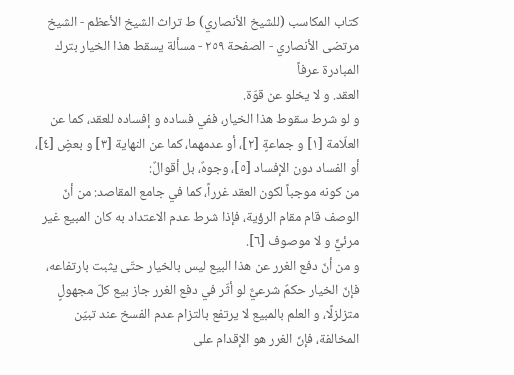كتاب المكاسب (للشيخ الأنصاري) ط تراث الشيخ الأعظم - الشيخ مرتضى الأنصاري - الصفحة ٢٥٩ - مسألة يسقط هذا الخيار بترك المبادرة عرفاً
العقد. و لا يخلو عن قوّة.
و لو شرط سقوط هذا الخيار، ففي فساده و إفساده للعقد، كما عن العلّامة [١] و جماعةٍ [٢]، أو عدمهما، كما عن النهاية [٣] و بعضٍ [٤]، أو الفساد دون الإفساد [٥]، وجوهٌ، بل أقوالٌ:
من كونه موجباً لكون العقد غرراً، كما في جامع المقاصد: من أنّ الوصف قام مقام الرؤية، فإذا شرط عدم الاعتداد به كان المبيع غير مرئيٍّ و لا موصوف [٦].
و من أنّ دفع الغرر عن هذا البيع ليس بالخيار حتّى يثبت بارتفاعه، فإنّ الخيار حكمٌ شرعيٌّ لو أثّر في دفع الغرر جاز بيع كلّ مجهولٍ متزلزلًا، و العلم بالمبيع لا يرتفع بالتزام عدم الفسخ عند تبيّن المخالفة، فإنّ الغرر هو الإقدام على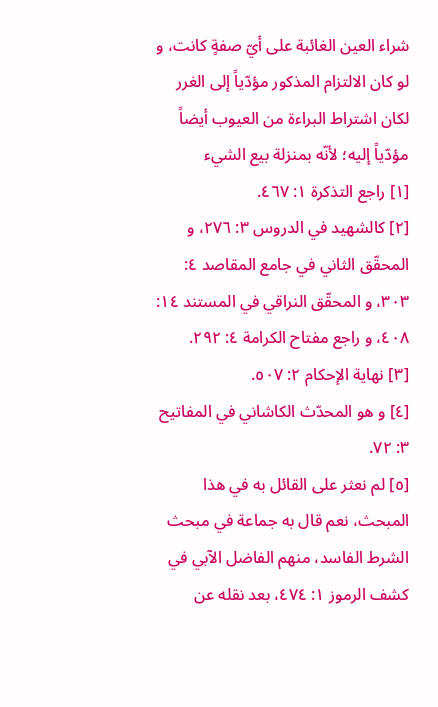شراء العين الغائبة على أيّ صفةٍ كانت، و لو كان الالتزام المذكور مؤدّياً إلى الغرر لكان اشتراط البراءة من العيوب أيضاً مؤدّياً إليه؛ لأنّه بمنزلة بيع الشيء
[١] راجع التذكرة ١: ٤٦٧.
[٢] كالشهيد في الدروس ٣: ٢٧٦، و المحقّق الثاني في جامع المقاصد ٤: ٣٠٣، و المحقّق النراقي في المستند ١٤: ٤٠٨، و راجع مفتاح الكرامة ٤: ٢٩٢.
[٣] نهاية الإحكام ٢: ٥٠٧.
[٤] و هو المحدّث الكاشاني في المفاتيح ٣: ٧٢.
[٥] لم نعثر على القائل به في هذا المبحث، نعم قال به جماعة في مبحث الشرط الفاسد، منهم الفاضل الآبي في كشف الرموز ١: ٤٧٤، بعد نقله عن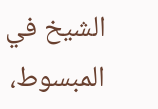الشيخ في المبسوط،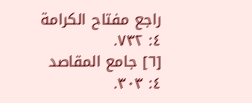راجع مفتاح الكرامة ٤: ٧٣٢.
[٦] جامع المقاصد ٤: ٣٠٣.